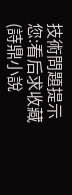技術問題提示您:看后求收藏(詩鼎小說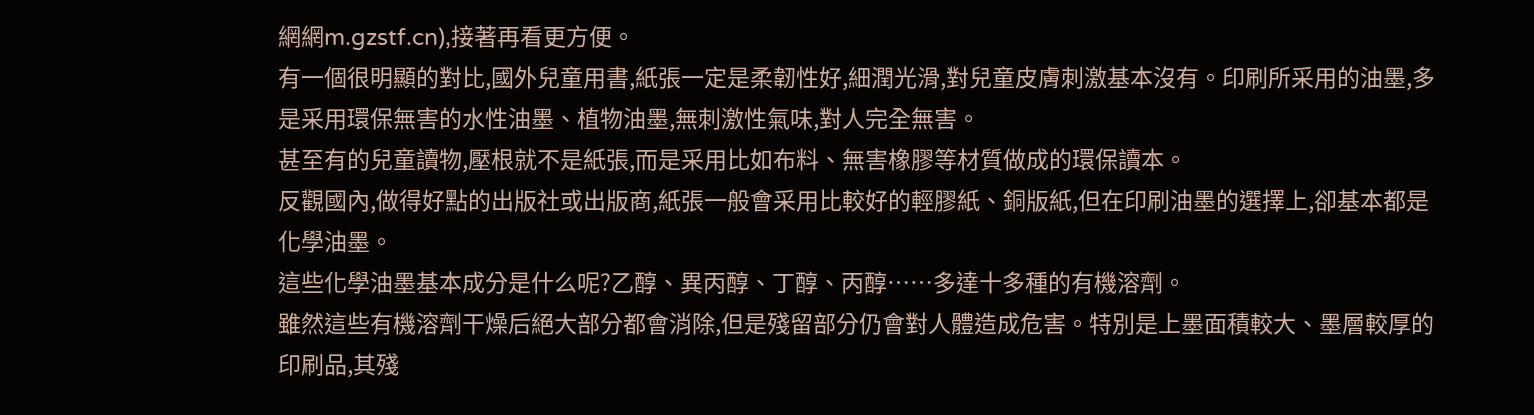網網m.gzstf.cn),接著再看更方便。
有一個很明顯的對比,國外兒童用書,紙張一定是柔韌性好,細潤光滑,對兒童皮膚刺激基本沒有。印刷所采用的油墨,多是采用環保無害的水性油墨、植物油墨,無刺激性氣味,對人完全無害。
甚至有的兒童讀物,壓根就不是紙張,而是采用比如布料、無害橡膠等材質做成的環保讀本。
反觀國內,做得好點的出版社或出版商,紙張一般會采用比較好的輕膠紙、銅版紙,但在印刷油墨的選擇上,卻基本都是化學油墨。
這些化學油墨基本成分是什么呢?乙醇、異丙醇、丁醇、丙醇……多達十多種的有機溶劑。
雖然這些有機溶劑干燥后絕大部分都會消除,但是殘留部分仍會對人體造成危害。特別是上墨面積較大、墨層較厚的印刷品,其殘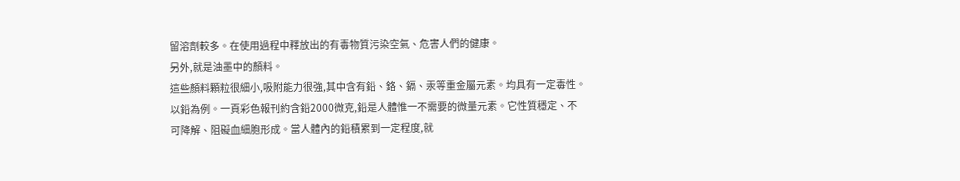留溶劑較多。在使用過程中釋放出的有毒物質污染空氣、危害人們的健康。
另外,就是油墨中的顏料。
這些顏料顆粒很細小,吸附能力很強,其中含有鉛、鉻、鎘、汞等重金屬元素。均具有一定毒性。以鉛為例。一頁彩色報刊約含鉛2000微克,鉛是人體惟一不需要的微量元素。它性質穩定、不可降解、阻礙血細胞形成。當人體內的鉛積累到一定程度,就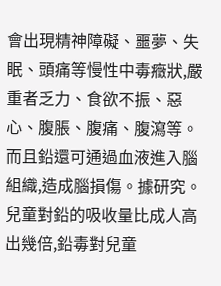會出現精神障礙、噩夢、失眠、頭痛等慢性中毒癥狀,嚴重者乏力、食欲不振、惡心、腹脹、腹痛、腹瀉等。
而且鉛還可通過血液進入腦組織,造成腦損傷。據研究。兒童對鉛的吸收量比成人高出幾倍,鉛毒對兒童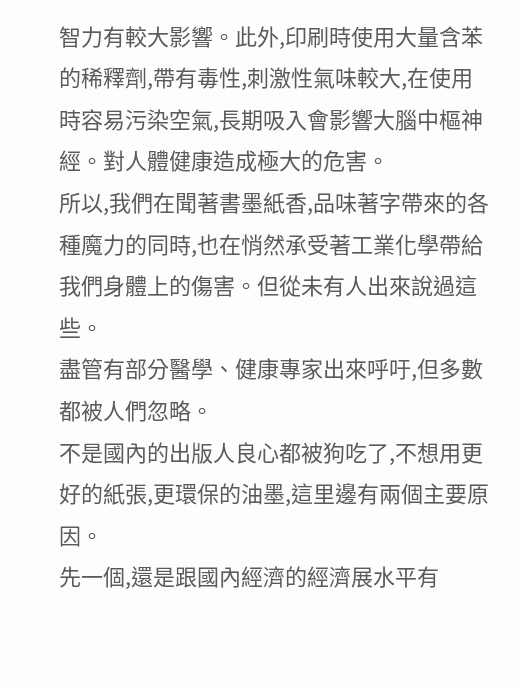智力有較大影響。此外,印刷時使用大量含苯的稀釋劑,帶有毒性,刺激性氣味較大,在使用時容易污染空氣,長期吸入會影響大腦中樞神經。對人體健康造成極大的危害。
所以,我們在聞著書墨紙香,品味著字帶來的各種魔力的同時,也在悄然承受著工業化學帶給我們身體上的傷害。但從未有人出來說過這些。
盡管有部分醫學、健康專家出來呼吁,但多數都被人們忽略。
不是國內的出版人良心都被狗吃了,不想用更好的紙張,更環保的油墨,這里邊有兩個主要原因。
先一個,還是跟國內經濟的經濟展水平有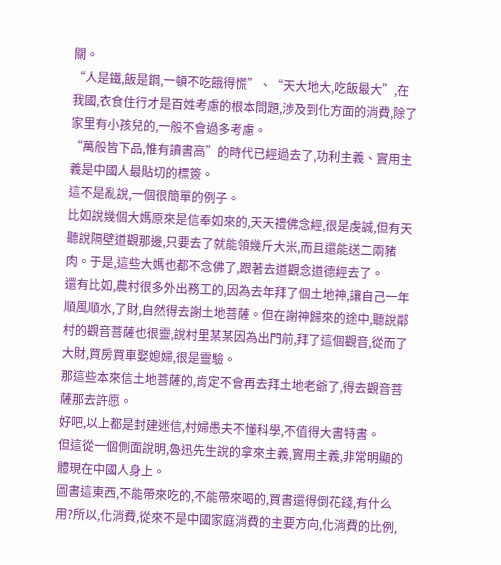關。
“人是鐵,飯是鋼,一頓不吃餓得慌”、“天大地大,吃飯最大”,在我國,衣食住行才是百姓考慮的根本問題,涉及到化方面的消費,除了家里有小孩兒的,一般不會過多考慮。
“萬般皆下品,惟有讀書高”的時代已經過去了,功利主義、實用主義是中國人最貼切的標簽。
這不是亂說,一個很簡單的例子。
比如說幾個大媽原來是信奉如來的,天天禮佛念經,很是虔誠,但有天聽說隔壁道觀那邊,只要去了就能領幾斤大米,而且還能送二兩豬肉。于是,這些大媽也都不念佛了,跟著去道觀念道德經去了。
還有比如,農村很多外出務工的,因為去年拜了個土地神,讓自己一年順風順水,了財,自然得去謝土地菩薩。但在謝神歸來的途中,聽說鄰村的觀音菩薩也很靈,說村里某某因為出門前,拜了這個觀音,從而了大財,買房買車娶媳婦,很是靈驗。
那這些本來信土地菩薩的,肯定不會再去拜土地老爺了,得去觀音菩薩那去許愿。
好吧,以上都是封建迷信,村婦愚夫不懂科學,不值得大書特書。
但這從一個側面說明,魯迅先生說的拿來主義,實用主義,非常明顯的體現在中國人身上。
圖書這東西,不能帶來吃的,不能帶來喝的,買書還得倒花錢,有什么用?所以,化消費,從來不是中國家庭消費的主要方向,化消費的比例,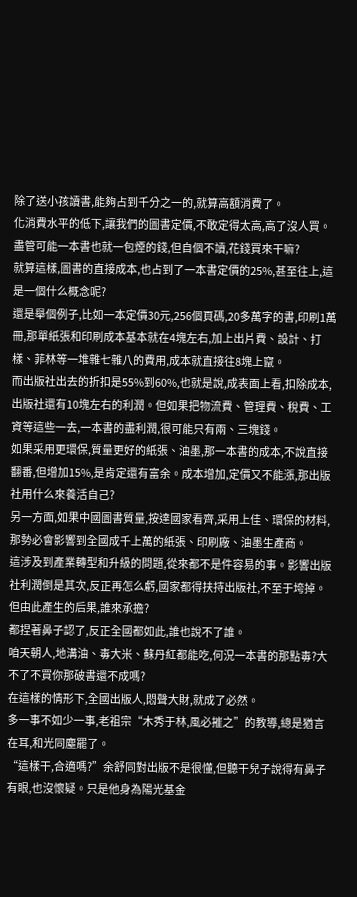除了送小孩讀書,能夠占到千分之一的,就算高額消費了。
化消費水平的低下,讓我們的圖書定價,不敢定得太高,高了沒人買。盡管可能一本書也就一包煙的錢,但自個不讀,花錢買來干嘛?
就算這樣,圖書的直接成本,也占到了一本書定價的25%,甚至往上,這是一個什么概念呢?
還是舉個例子,比如一本定價30元,256個頁碼,20多萬字的書,印刷1萬冊,那單紙張和印刷成本基本就在4塊左右,加上出片費、設計、打樣、菲林等一堆雜七雜八的費用,成本就直接往8塊上竄。
而出版社出去的折扣是55%到60%,也就是說,成表面上看,扣除成本,出版社還有10塊左右的利潤。但如果把物流費、管理費、稅費、工資等這些一去,一本書的盡利潤,很可能只有兩、三塊錢。
如果采用更環保,質量更好的紙張、油墨,那一本書的成本,不說直接翻番,但增加15%,是肯定還有富余。成本增加,定價又不能漲,那出版社用什么來養活自己?
另一方面,如果中國圖書質量,按達國家看齊,采用上佳、環保的材料,那勢必會影響到全國成千上萬的紙張、印刷廠、油墨生產商。
這涉及到產業轉型和升級的問題,從來都不是件容易的事。影響出版社利潤倒是其次,反正再怎么虧,國家都得扶持出版社,不至于垮掉。
但由此產生的后果,誰來承擔?
都捏著鼻子認了,反正全國都如此,誰也說不了誰。
咱天朝人,地溝油、毒大米、蘇丹紅都能吃,何況一本書的那點毒?大不了不買你那破書還不成嗎?
在這樣的情形下,全國出版人,悶聲大財,就成了必然。
多一事不如少一事,老祖宗“木秀于林,風必摧之”的教導,總是猶言在耳,和光同塵罷了。
“這樣干,合適嗎?”余舒同對出版不是很懂,但聽干兒子說得有鼻子有眼,也沒懷疑。只是他身為陽光基金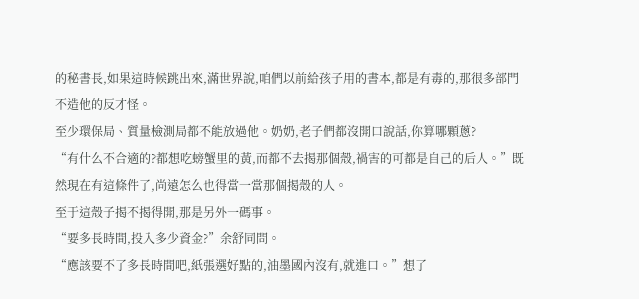的秘書長,如果這時候跳出來,滿世界說,咱們以前給孩子用的書本,都是有毒的,那很多部門不造他的反才怪。
至少環保局、質量檢測局都不能放過他。奶奶,老子們都沒開口說話,你算哪顆蔥?
“有什么不合適的?都想吃螃蟹里的黃,而都不去揭那個殼,禍害的可都是自己的后人。”既然現在有這條件了,尚遠怎么也得當一當那個揭殼的人。
至于這殼子揭不揭得開,那是另外一碼事。
“要多長時間,投入多少資金?”余舒同問。
“應該要不了多長時間吧,紙張選好點的,油墨國內沒有,就進口。”想了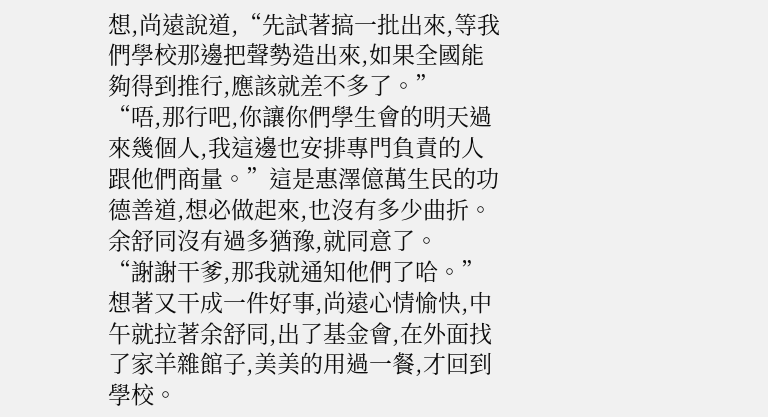想,尚遠說道,“先試著搞一批出來,等我們學校那邊把聲勢造出來,如果全國能夠得到推行,應該就差不多了。”
“唔,那行吧,你讓你們學生會的明天過來幾個人,我這邊也安排專門負責的人跟他們商量。”這是惠澤億萬生民的功德善道,想必做起來,也沒有多少曲折。余舒同沒有過多猶豫,就同意了。
“謝謝干爹,那我就通知他們了哈。”想著又干成一件好事,尚遠心情愉快,中午就拉著余舒同,出了基金會,在外面找了家羊雜館子,美美的用過一餐,才回到學校。